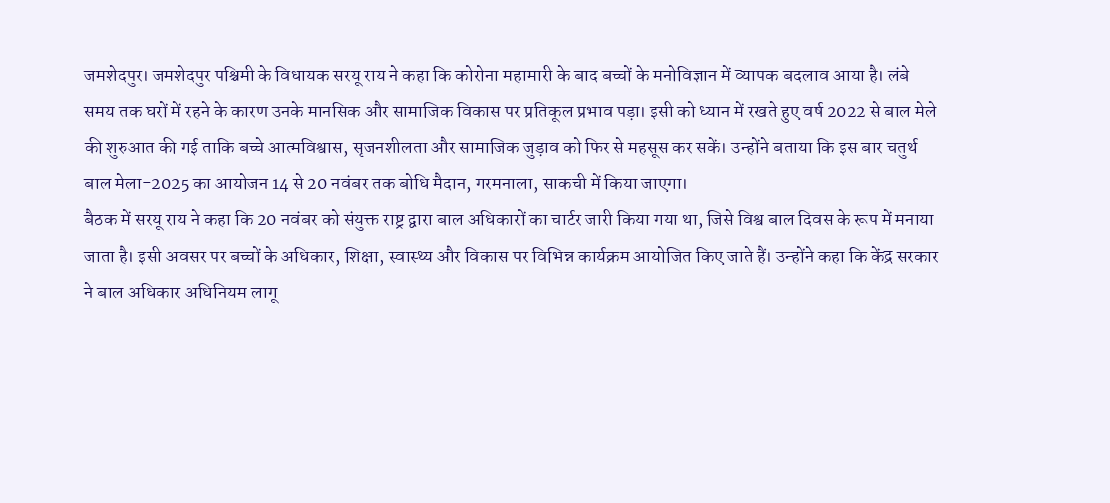जमशेदपुर। जमशेदपुर पश्चिमी के विधायक सरयू राय ने कहा कि कोरोना महामारी के बाद बच्चों के मनोविज्ञान में व्यापक बदलाव आया है। लंबे समय तक घरों में रहने के कारण उनके मानसिक और सामाजिक विकास पर प्रतिकूल प्रभाव पड़ा। इसी को ध्यान में रखते हुए वर्ष 2022 से बाल मेले की शुरुआत की गई ताकि बच्चे आत्मविश्वास, सृजनशीलता और सामाजिक जुड़ाव को फिर से महसूस कर सकें। उन्होंने बताया कि इस बार चतुर्थ बाल मेला-2025 का आयोजन 14 से 20 नवंबर तक बोधि मैदान, गरमनाला, साकची में किया जाएगा।
बैठक में सरयू राय ने कहा कि 20 नवंबर को संयुक्त राष्ट्र द्वारा बाल अधिकारों का चार्टर जारी किया गया था, जिसे विश्व बाल दिवस के रूप में मनाया जाता है। इसी अवसर पर बच्चों के अधिकार, शिक्षा, स्वास्थ्य और विकास पर विभिन्न कार्यक्रम आयोजित किए जाते हैं। उन्होंने कहा कि केंद्र सरकार ने बाल अधिकार अधिनियम लागू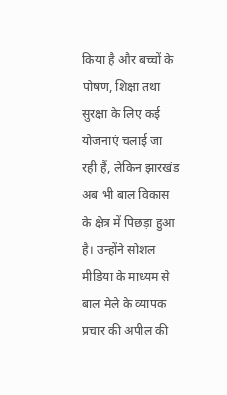किया है और बच्चों के पोषण, शिक्षा तथा सुरक्षा के लिए कई योजनाएं चलाई जा रही हैं, लेकिन झारखंड अब भी बाल विकास के क्षेत्र में पिछड़ा हुआ है। उन्होंने सोशल मीडिया के माध्यम से बाल मेले के व्यापक प्रचार की अपील की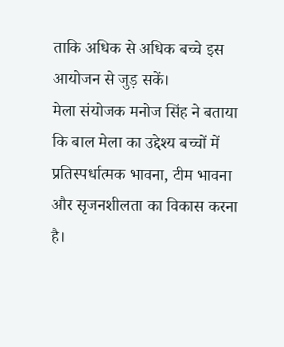ताकि अधिक से अधिक बच्चे इस आयोजन से जुड़ सकें।
मेला संयोजक मनोज सिंह ने बताया कि बाल मेला का उद्देश्य बच्चों में प्रतिस्पर्धात्मक भावना, टीम भावना और सृजनशीलता का विकास करना है।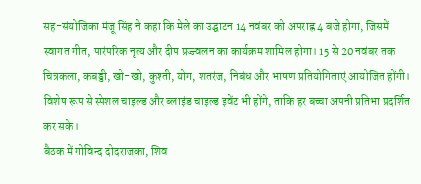सह-संयोजिका मंजू सिंह ने कहा कि मेले का उद्घाटन 14 नवंबर को अपराह्न 4 बजे होगा, जिसमें स्वागत गीत, पारंपरिक नृत्य और दीप प्रज्ज्वलन का कार्यक्रम शामिल होगा। 15 से 20 नवंबर तक चित्रकला, कबड्डी, खो-खो, कुश्ती, योग, शतरंज, निबंध और भाषण प्रतियोगिताएं आयोजित होंगी। विशेष रूप से स्पेशल चाइल्ड और ब्लाइंड चाइल्ड इवेंट भी होंगे, ताकि हर बच्चा अपनी प्रतिभा प्रदर्शित कर सके।
बैठक में गोविन्द दोदराजका, शिव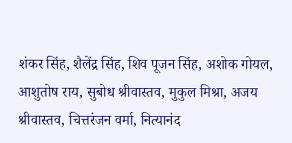शंकर सिंह, शैलेंद्र सिंह, शिव पूजन सिंह, अशोक गोयल, आशुतोष राय, सुबोध श्रीवास्तव, मुकुल मिश्रा, अजय श्रीवास्तव, चित्तरंजन वर्मा, नित्यानंद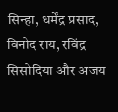सिन्हा, धर्मेंद्र प्रसाद, विनोद राय, रविंद्र सिसोदिया और अजय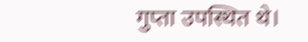गुप्ता उपस्थित थे।